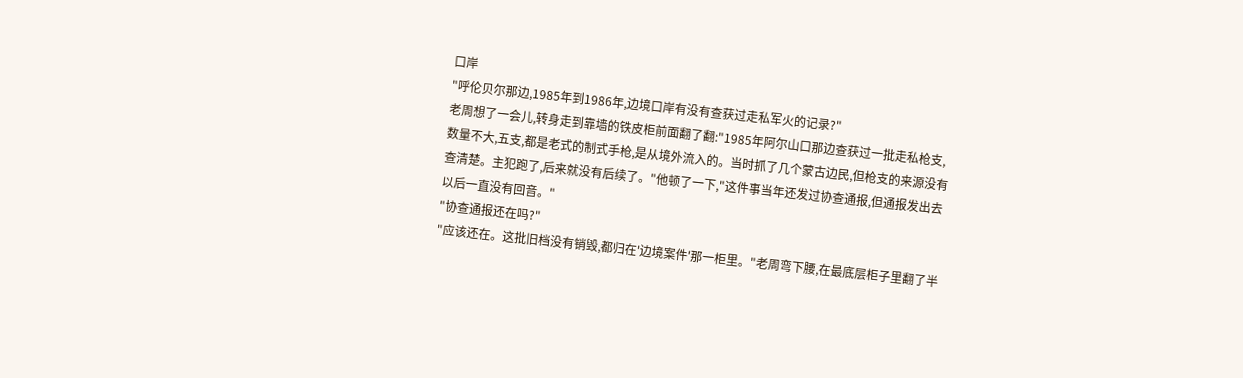口岸
"呼伦贝尔那边,1985年到1986年,边境口岸有没有查获过走私军火的记录?"
老周想了一会儿,转身走到靠墙的铁皮柜前面翻了翻:"1985年阿尔山口那边查获过一批走私枪支,数量不大,五支,都是老式的制式手枪,是从境外流入的。当时抓了几个蒙古边民,但枪支的来源没有查清楚。主犯跑了,后来就没有后续了。"他顿了一下,"这件事当年还发过协查通报,但通报发出去以后一直没有回音。"
"协查通报还在吗?"
"应该还在。这批旧档没有销毁,都归在'边境案件'那一柜里。"老周弯下腰,在最底层柜子里翻了半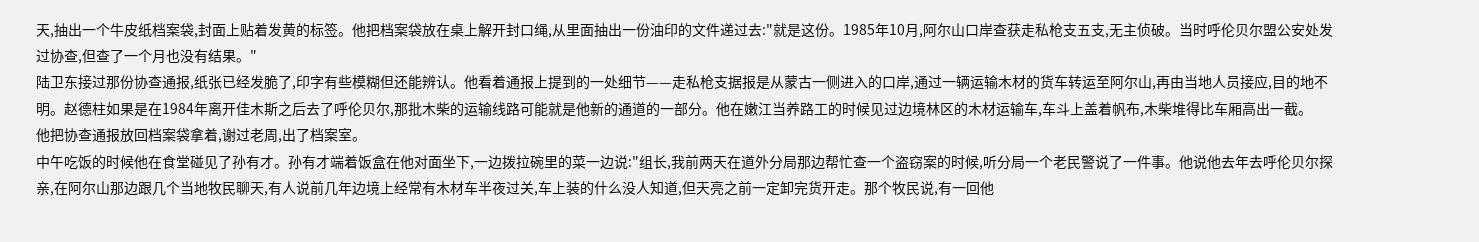天,抽出一个牛皮纸档案袋,封面上贴着发黄的标签。他把档案袋放在桌上解开封口绳,从里面抽出一份油印的文件递过去:"就是这份。1985年10月,阿尔山口岸查获走私枪支五支,无主侦破。当时呼伦贝尔盟公安处发过协查,但查了一个月也没有结果。"
陆卫东接过那份协查通报,纸张已经发脆了,印字有些模糊但还能辨认。他看着通报上提到的一处细节——走私枪支据报是从蒙古一侧进入的口岸,通过一辆运输木材的货车转运至阿尔山,再由当地人员接应,目的地不明。赵德柱如果是在1984年离开佳木斯之后去了呼伦贝尔,那批木柴的运输线路可能就是他新的通道的一部分。他在嫩江当养路工的时候见过边境林区的木材运输车,车斗上盖着帆布,木柴堆得比车厢高出一截。
他把协查通报放回档案袋拿着,谢过老周,出了档案室。
中午吃饭的时候他在食堂碰见了孙有才。孙有才端着饭盒在他对面坐下,一边拨拉碗里的菜一边说:"组长,我前两天在道外分局那边帮忙查一个盗窃案的时候,听分局一个老民警说了一件事。他说他去年去呼伦贝尔探亲,在阿尔山那边跟几个当地牧民聊天,有人说前几年边境上经常有木材车半夜过关,车上装的什么没人知道,但天亮之前一定卸完货开走。那个牧民说,有一回他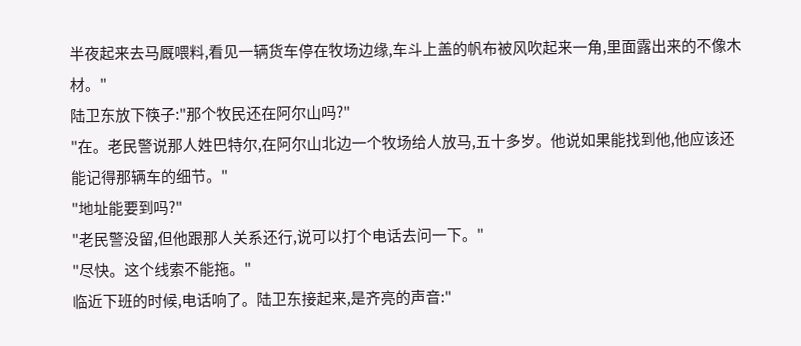半夜起来去马厩喂料,看见一辆货车停在牧场边缘,车斗上盖的帆布被风吹起来一角,里面露出来的不像木材。"
陆卫东放下筷子:"那个牧民还在阿尔山吗?"
"在。老民警说那人姓巴特尔,在阿尔山北边一个牧场给人放马,五十多岁。他说如果能找到他,他应该还能记得那辆车的细节。"
"地址能要到吗?"
"老民警没留,但他跟那人关系还行,说可以打个电话去问一下。"
"尽快。这个线索不能拖。"
临近下班的时候,电话响了。陆卫东接起来,是齐亮的声音:"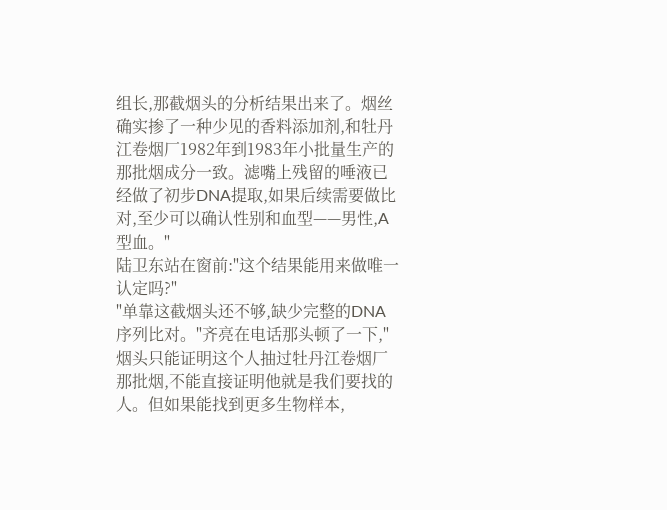组长,那截烟头的分析结果出来了。烟丝确实掺了一种少见的香料添加剂,和牡丹江卷烟厂1982年到1983年小批量生产的那批烟成分一致。滤嘴上残留的唾液已经做了初步DNA提取,如果后续需要做比对,至少可以确认性别和血型——男性,A型血。"
陆卫东站在窗前:"这个结果能用来做唯一认定吗?"
"单靠这截烟头还不够,缺少完整的DNA序列比对。"齐亮在电话那头顿了一下,"烟头只能证明这个人抽过牡丹江卷烟厂那批烟,不能直接证明他就是我们要找的人。但如果能找到更多生物样本,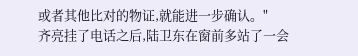或者其他比对的物证,就能进一步确认。"
齐亮挂了电话之后,陆卫东在窗前多站了一会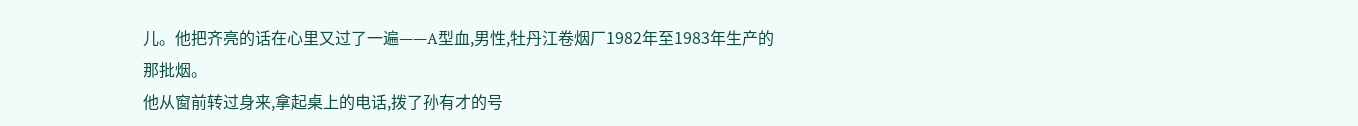儿。他把齐亮的话在心里又过了一遍——A型血,男性,牡丹江卷烟厂1982年至1983年生产的那批烟。
他从窗前转过身来,拿起桌上的电话,拨了孙有才的号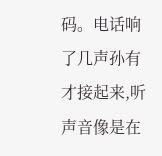码。电话响了几声孙有才接起来,听声音像是在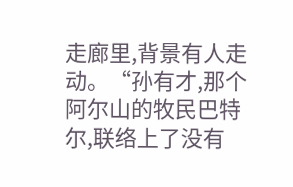走廊里,背景有人走动。“孙有才,那个阿尔山的牧民巴特尔,联络上了没有